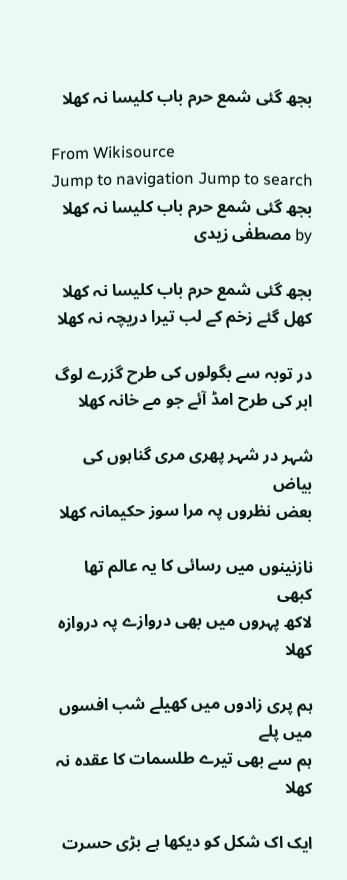بجھ گئی شمع حرم باب کلیسا نہ کھلا

From Wikisource
Jump to navigation Jump to search
بجھ گئی شمع حرم باب کلیسا نہ کھلا
by مصطفٰی زیدی

بجھ گئی شمع حرم باب کلیسا نہ کھلا
کھل گئے زخم کے لب تیرا دریچہ نہ کھلا

در توبہ سے بگولوں کی طرح گزرے لوگ
ابر کی طرح امڈ آئے جو مے خانہ کھلا

شہر در شہر پھری مری گناہوں کی بیاض
بعض نظروں پہ مرا سوز حکیمانہ کھلا

نازنینوں میں رسائی کا یہ عالم تھا کبھی
لاکھ پہروں میں بھی دروازے پہ دروازہ کھلا

ہم پری زادوں میں کھیلے شب افسوں میں پلے
ہم سے بھی تیرے طلسمات کا عقدہ نہ کھلا

ایک اک شکل کو دیکھا ہے بڑی حسرت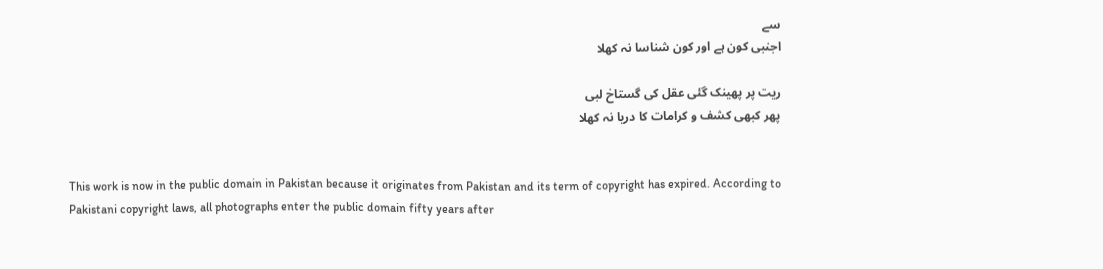سے
اجنبی کون ہے اور کون شناسا نہ کھلا

ریت پر پھینک گئی عقل کی گستاخ لبی
پھر کبھی کشف و کرامات کا دریا نہ کھلا


This work is now in the public domain in Pakistan because it originates from Pakistan and its term of copyright has expired. According to Pakistani copyright laws, all photographs enter the public domain fifty years after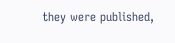they were published,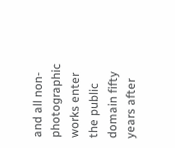and all non-photographic works enter the public domain fifty years after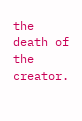the death of the creator.